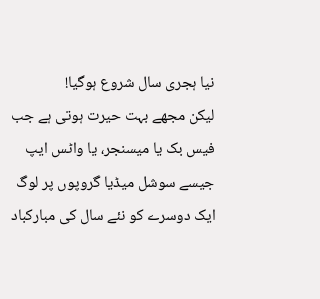نیا ہجری سال شروع ہوگیا!
لیکن مجھے بہت حیرت ہوتی ہے جب فیس بک یا میسنجر، یا واٹس ایپ جیسے سوشل میڈیا گروپوں پر لوگ ایک دوسرے کو نئے سال کی مبارکباد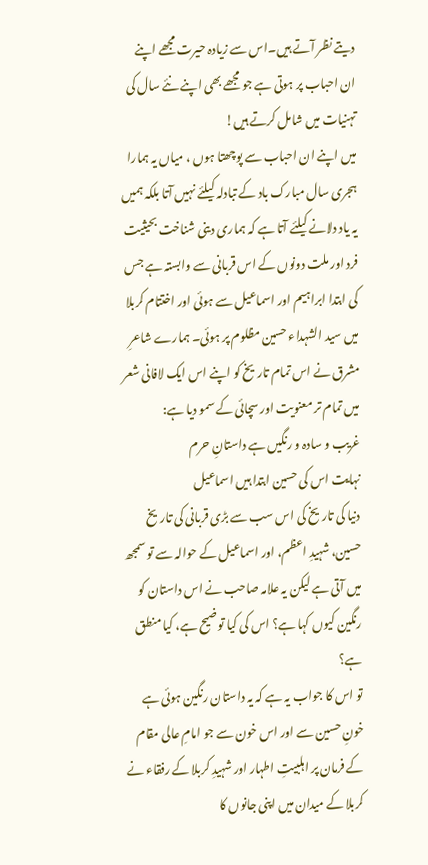دیتے نظر آتے ہیں۔اس سے زیادہ حیرت مجھے اپنے ان احباب پر ہوتی ہے جو مجھے بھی اپنے نئے سال کی تہنیات میں شامل کرتے ہیں!
میں اپنے ان احباب سے پوچھتا ہوں ، میاں یہ ہمارا ہجری سال مبارک باد کے تبادلہ کیلئے نہیں آتا بلکہ ہمیں یہ یاد دلانے کیلئے آتا ہے کہ ہماری دینی شناخت بحیثیت فرد اور ملت دونوں کے اس قربانی سے وابستہ ہے جس کی ابتدا ابراہیم اور اسماعیل سے ہوئی اور اختتام کربلا میں سید الشہداء حسین مظلوم پر ہوئی۔ ہمارے شاعرِ مشرق نے اس تمام تاریخ کو اپنے اس ایک لافانی شعر میں تمام تر معنویت اور سچائی کے سمو دیا ہے:
غریب و سادہ و رنگیں ہے داستانِ حرم
نہایت اس کی حسین ابتدا ہیں اسماعیل
دنیا کی تاریخ کی اس سب سے بڑی قربانی کی تاریخ حسین، شہیدِ اعظم، اور اسماعیل کے حوالہ سے تو سمجھ میں آتی ہے لیکن یہ علامہ صاحب نے اس داستان کو رنگین کیوں کہا ہے؟ اس کی کیا توضیح ہے، کیا منطق ہے؟
تو اس کا جواب یہ ہے کہ یہ داستان رنگین ہوئی ہے خونِ حسین سے اور اس خون سے جو امامِ عالی مقام کے فرمان پر اہلبیتِ اطہار اور شہیدِ کربلا کے رفقاء نے کربلا کے میدان میں اپنی جانوں کا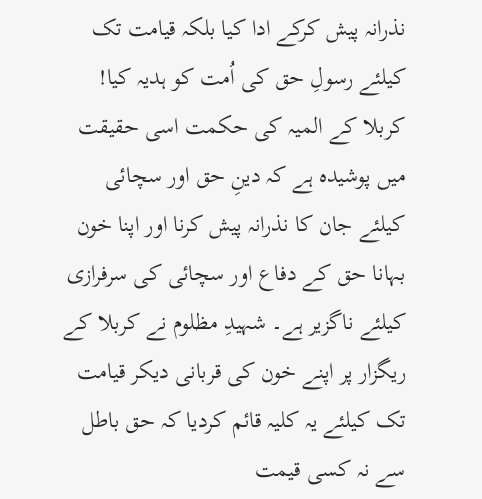نذرانہ پیش کرکے ادا کیا بلکہ قیامت تک کیلئے رسولِ حق کی اُمت کو ہدیہ کیا!
کربلا کے المیہ کی حکمت اسی حقیقت میں پوشیدہ ہے کہ دینِ حق اور سچائی کیلئے جان کا نذرانہ پیش کرنا اور اپنا خون بہانا حق کے دفاع اور سچائی کی سرفرازی کیلئے ناگزیر ہے۔ شہیدِ مظلوم نے کربلا کے ریگزار پر اپنے خون کی قربانی دیکر قیامت تک کیلئے یہ کلیہ قائم کردیا کہ حق باطل سے نہ کسی قیمت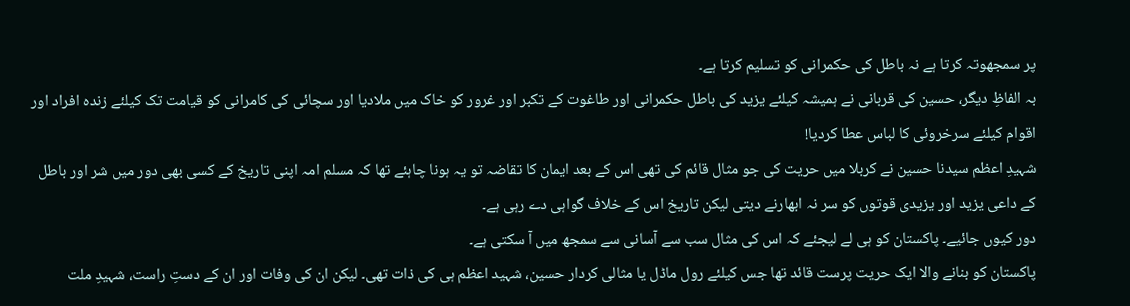پر سمجھوتہ کرتا ہے نہ باطل کی حکمرانی کو تسلیم کرتا ہے۔
بہ الفاظِ دیگر، حسین کی قربانی نے ہمیشہ کیلئے یزید کی باطل حکمرانی اور طاغوت کے تکبر اور غرور کو خاک میں ملادیا اور سچائی کی کامرانی کو قیامت تک کیلئے زندہ افراد اور اقوام کیلئے سرخروئی کا لباس عطا کردیا!
شہیدِ اعظم سیدنا حسین نے کربلا میں حریت کی جو مثال قائم کی تھی اس کے بعد ایمان کا تقاضہ تو یہ ہونا چاہئے تھا کہ مسلم امہ اپنی تاریخ کے کسی بھی دور میں شر اور باطل کے داعی یزید اور یزیدی قوتوں کو سر نہ ابھارنے دیتی لیکن تاریخ اس کے خلاف گواہی دے رہی ہے۔
دور کیوں جائیے۔ پاکستان کو ہی لے لیجئے کہ اس کی مثال سب سے آسانی سے سمجھ میں آ سکتی ہے۔
پاکستان کو بنانے والا ایک حریت پرست قائد تھا جس کیلئے رول ماڈل یا مثالی کردار حسین، شہید اعظم ہی کی ذات تھی۔ لیکن ان کی وفات اور ان کے دستِ راست، شہیدِ ملت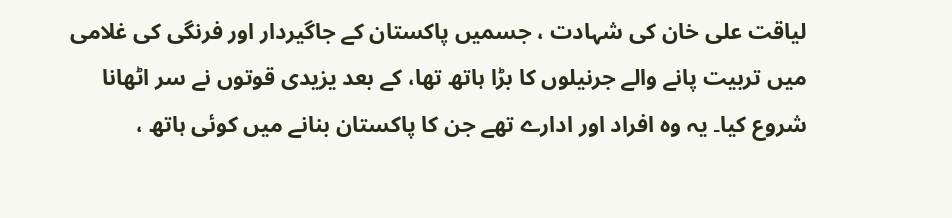لیاقت علی خان کی شہادت ، جسمیں پاکستان کے جاگیردار اور فرنگی کی غلامی میں تربیت پانے والے جرنیلوں کا بڑا ہاتھ تھا، کے بعد یزیدی قوتوں نے سر اٹھانا شروع کیا۔ یہ وہ افراد اور ادارے تھے جن کا پاکستان بنانے میں کوئی ہاتھ ،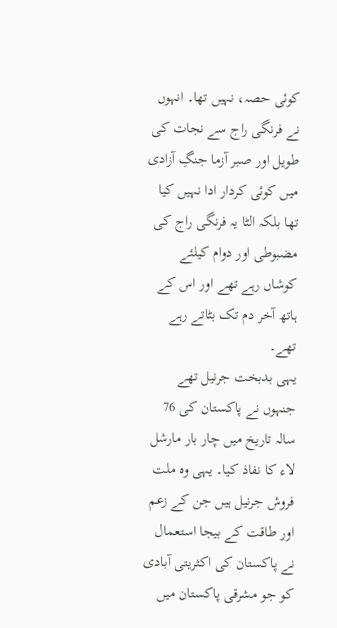کوئی حصہ، نہیں تھا۔ انہوں نے فرنگی راج سے نجات کی طویل اور صبر آزما جنگِ آزادی میں کوئی کردار ادا نہیں کیا تھا بلکہ الٹا یہ فرنگی راج کی مضبوطی اور دوام کیلئے کوشاں رہے تھے اور اس کے ہاتھ آخر دم تک بٹاتے رہے تھے۔
یہی بدبخت جرنیل تھے جنہوں نے پاکستان کی 76 سالہ تاریخ میں چار بار مارشل لاء کا نفاذ کیا۔ یہی وہ ملت فروش جرنیل ہیں جن کے زعم اور طاقت کے بیجا استعمال نے پاکستان کی اکثریتی آبادی کو جو مشرقی پاکستان میں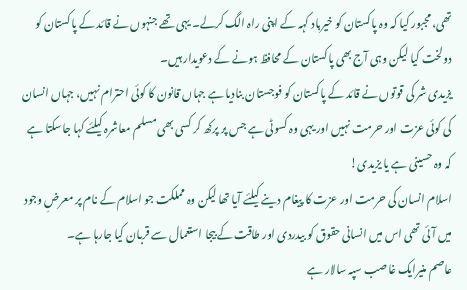تھی، مجبور کیا کہ وہ پاکستان کو خیرباد کہہ کے اپنی راہ الگ کرلے۔ یہی تھے جنہوں نے قائد کے پاکستان کو دولخت کیا لیکن وہی آج بھی پاکستان کے محافظ ہونے کے دعویدار ہیں۔
یزیدی شر کی قوتوں نے قائد کے پاکستان کو فوجستان بنادیا ہے جہاں قانون کا کوئی احترام نہیں، جہاں انسان کی کوئی عزت اور حرمت نہیں اور یہی وہ کسوٹی ہے جس پر پرکھ کر کسی بھی مسلم معاشرہ کیلئے کہا جاسکتا ہے کہ وہ حسینی ہے یا یزیدی!
اسلام انسان کی حرمت اور عزت کا پیغام دینے کیلئے آیا تھا لیکن وہ مملکت جو اسلام کے نام پر معرضِ وجود میں آئی تھی اس میں انسانی حقوق کو بیدردی اور طاقت کے بیجا استعمال سے قربان کیا جارہا ہے۔
عاصم منیرایک غاصب سپہ سالار ہے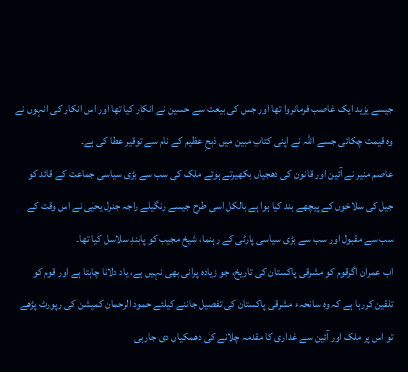جیسے یزید ایک غاصب فرمانروا تھا اور جس کی بیعت سے حسین نے انکار کیا تھا اور اس انکار کی انہوں نے وہ قیمت چکائی جسے اللہ نے اپنی کتابِ مبین میں ذبحِ عظیم کے نام سے توقیر عطا کی ہے۔
عاصم منیر نے آئین اور قانون کی دھجیاں بکھیرتے ہوئے ملک کی سب سے بڑی سیاسی جماعت کے قائد کو جیل کی سلاخوں کے پیچھے بند کیا ہوا ہے بالکل اسی طرح جیسے رنگیلے راجہ جنرل یحیٰی نے اس وقت کے سب سے مقبول اور سب سے بڑی سیاسی پارٹی کے رہنما، شیخ مجیب کو پابندِ سلاسل کیا تھا۔
اب عمران اگرقوم کو مشرقی پاکستان کی تاریخ، جو زیادہ پرانی بھی نہیں ہے، یاد دلانا چاہتا ہے اور قوم کو تلقین کررہا ہے کہ وہ سانحہء مشرقی پاکستان کی تفصیل جاننے کیلئے حمود الرحمان کمیشن کی رپورٹ پڑھے تو اس پر ملک اور آئین سے غداری کا مقدمہ چلانے کی دھمکیاں دی جارہی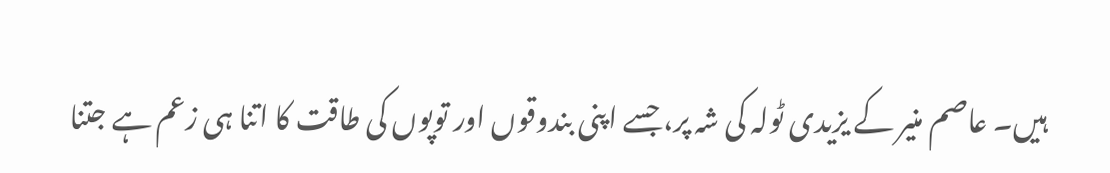ہیں۔ عاصم منیر کے یزیدی ٹولہ کی شہ پر، جسے اپنی بندوقوں اور توپوں کی طاقت کا اتنا ہی زعم ہے جتنا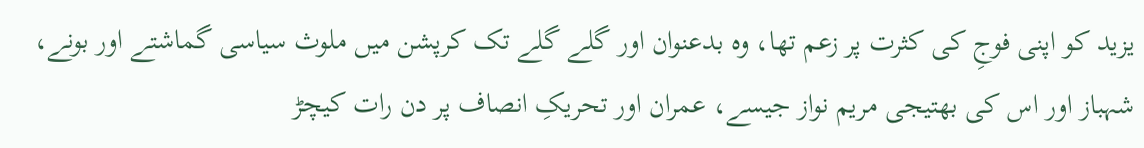یزید کو اپنی فوجِ کی کثرت پر زعم تھا، وہ بدعنوان اور گلے گلے تک کرپشن میں ملوث سیاسی گماشتے اور بونے، شہباز اور اس کی بھتیجی مریم نواز جیسے، عمران اور تحریکِ انصاف پر دن رات کیچڑ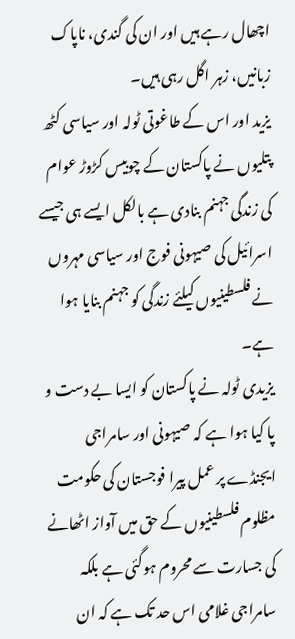اچھال رہے ہیں اور ان کی گندی، ناپاک زبانیں، زہر اگل رہی ہیں۔
یزید اور اس کے طاغوتی ٹولہ اور سیاسی کٹھ پتلیوں نے پاکستان کے چوبیس کڑوڑ عوام کی زندگی جہنم بنادی ہے بالکل ایسے ہی جیسے اسرائیل کی صیہونی فوج اور سیاسی مہروں نے فلسطینیوں کیلئے زندگی کو جہنم بنایا ہوا ہے۔
یزیدی ٹولہ نے پاکستان کو ایسا بے دست و پا کیا ہوا ہے کہ صیہونی اور سامراجی ایجنڈے پر عمل پیرا فوجستان کی حکومت مظلوم فلسطینیوں کے حق میں آواز اٹھانے کی جسارت سے محروم ہوگئی ہے بلکہ سامراجی غلامی اس حد تک ہے کہ ان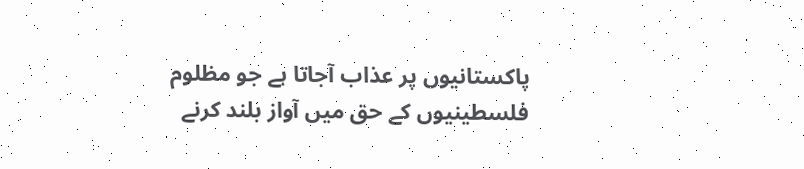پاکستانیوں پر عذاب آجاتا ہے جو مظلوم فلسطینیوں کے حق میں آواز بلند کرنے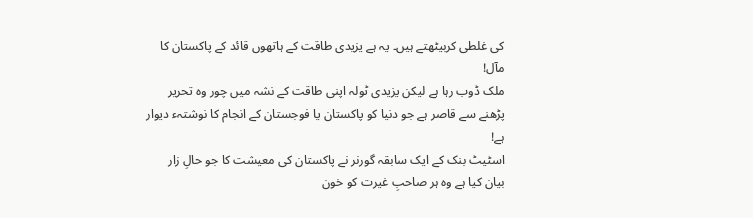کی غلطی کربیٹھتے ہیں۔ یہ ہے یزیدی طاقت کے ہاتھوں قائد کے پاکستان کا مآل!
ملک ڈوب رہا ہے لیکن یزیدی ٹولہ اپنی طاقت کے نشہ میں چور وہ تحریر پڑھنے سے قاصر ہے جو دنیا کو پاکستان یا فوجستان کے انجام کا نوشتہء دیوار ہے!
اسٹیٹ بنک کے ایک سابقہ گورنر نے پاکستان کی معیشت کا جو حالِ زار بیان کیا ہے وہ ہر صاحبِ غیرت کو خون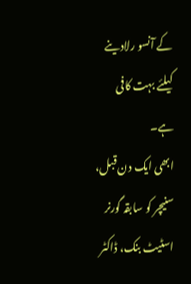کے آنسو رلادینے کیلئے بہت کافی ہے۔
ابھی ایک دن قبل، سنیچر کو سابقہ گورنر اسٹیٹ بنک، ڈاکٹر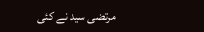مرتضی سید نے کئی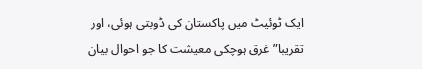ایک ٹوئیٹ میں پاکستان کی ڈوبتی ہوئی، اور تقریبا” غرق ہوچکی معیشت کا جو احوال بیان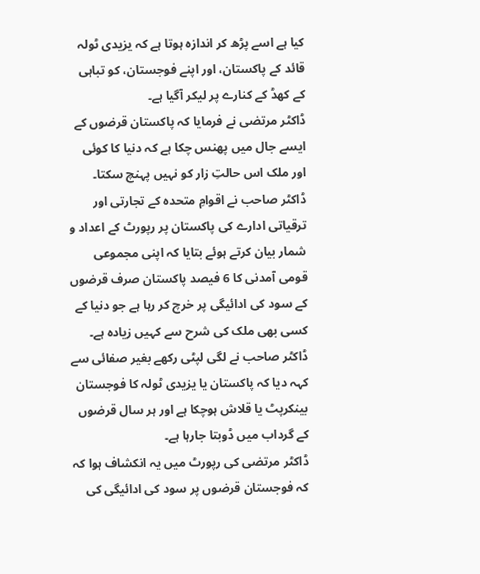کیا ہے اسے پڑھ کر اندازہ ہوتا ہے کہ یزیدی ٹولہ قائد کے پاکستان، اور اپنے فوجستان، کو تباہی کے کھڈ کے کنارے پر لیکر آگیا ہے۔
ڈاکٹر مرتضی نے فرمایا کہ پاکستان قرضوں کے ایسے جال میں پھنس چکا ہے کہ دنیا کا کوئی اور ملک اس حالتِ زار کو نہیں پہنچ سکتا۔
ڈاکٹر صاحب نے اقوامِ متحدہ کے تجارتی اور ترقیاتی ادارے کی پاکستان پر رپورٹ کے اعداد و شمار بیان کرتے ہوئے بتایا کہ اپنی مجموعی قومی آمدنی کا 6 فیصد پاکستان صرف قرضوں کے سود کی ادائیگی پر خرچ کر رہا ہے جو دنیا کے کسی بھی ملک کی شرح سے کہیں زیادہ ہے۔
ڈاکٹر صاحب نے لگی لپٹی رکھے بغیر صفائی سے کہہ دیا کہ پاکستان یا یزیدی ٹولہ کا فوجستان بینکرپٹ یا قلاش ہوچکا ہے اور ہر سال قرضوں کے گرداب میں ڈوبتا جارہا ہے۔
ڈاکٹر مرتضی کی رپورٹ میں یہ انکشاف ہوا کہ کہ فوجستان قرضوں پر سود کی ادائیگی کی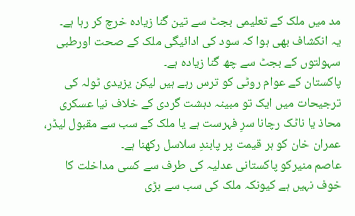مد میں ملک کے تعلیمی بجٹ سے تین گنا زیادہ خرچ کر رہا ہے۔
یہ انکشاف بھی ہوا کہ سود کی ادائیگی ملک کے صحت اورطبی سہولتوں کے بجٹ سے چھ گنا زیادہ ہے۔
پاکستان کے عوام روٹی کو ترس رہے ہیں لیکن یزیدی ٹولہ کی ترجیحات میں ایک تو مبینہ دہشت گردی کے خلاف نیا عسکری محاذ یا ناٹک رچانا سرِ فہرست ہے یا ملک کے سب سے مقبول لیڈر، عمران خان کو ہر قیمت پر پابندِ سلاسل رکھنا ہے۔
عاصم منیرکو پاکستانی عدلیہ کی طرف سے کسی مداخلت کا خوف نہیں ہے کیونکہ ملک کی سب سے بڑی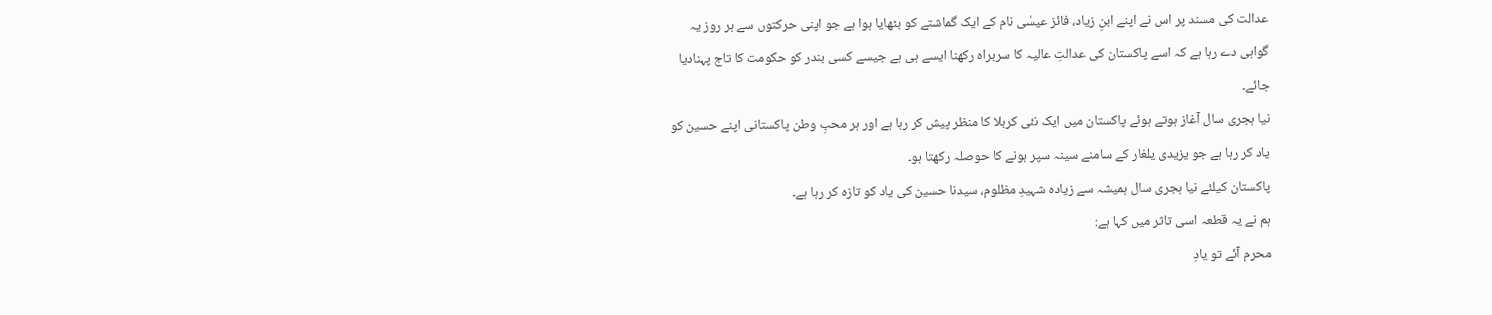عدالت کی مسند پر اس نے اپنے ابنِ زیاد، فائز عیسٰی نام کے ایک گماشتے کو بٹھایا ہوا ہے جو اپنی حرکتوں سے ہر روز یہ گواہی دے رہا ہے کہ اسے پاکستان کی عدالتِ عالیہ کا سربراہ رکھنا ایسے ہی ہے جیسے کسی بندر کو حکومت کا تاج پہنادیا جائے۔
نیا ہجری سال آغاز ہوتے ہوئے پاکستان میں ایک نئی کربلا کا منظر پیش کر رہا ہے اور ہر محبِ وطن پاکستانی اپنے حسین کو یاد کر رہا ہے جو یزیدی یلغار کے سامنے سینہ سپر ہونے کا حوصلہ رکھتا ہو۔
پاکستان کیلئے نیا ہجری سال ہمیشہ سے زیادہ شہیدِ مظلوم، سیدنا حسین کی یاد کو تازہ کر رہا ہے۔
ہم نے یہ قطعہ اسی تاثر میں کہا ہے:
محرم آئے تو یادِ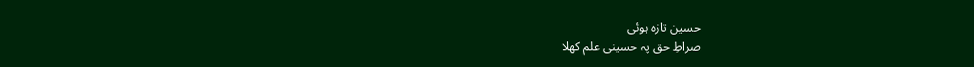حسین تازہ ہوئی
صراطِ حق پہ حسینی علم کھلا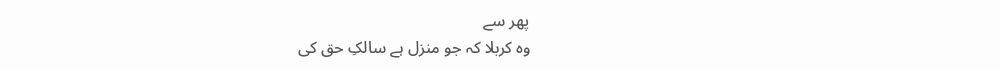پھر سے
وہ کربلا کہ جو منزل ہے سالکِ حق کی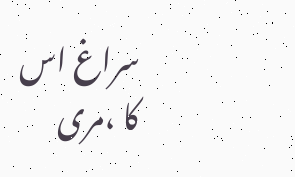سراغ اس کا ،مری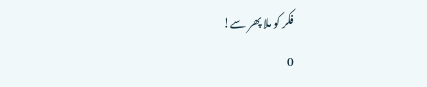فکر کو ملا پھر سے!
0